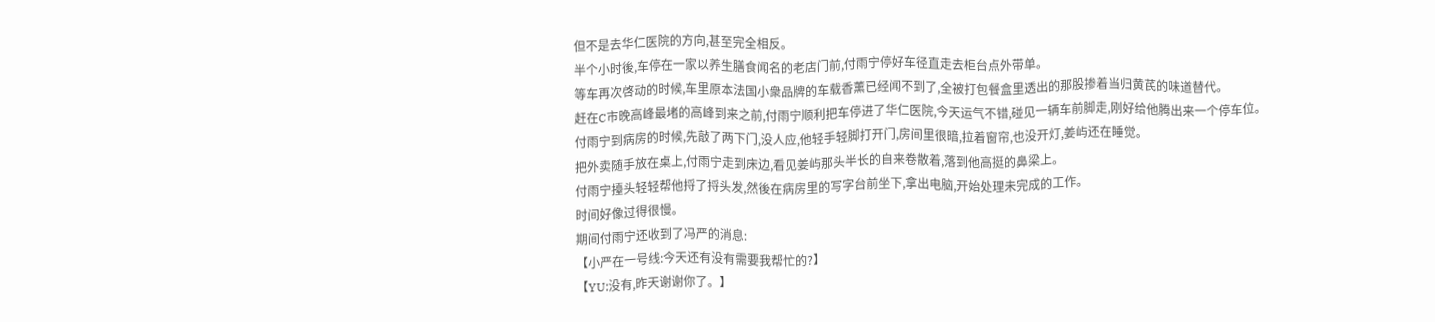但不是去华仁医院的方向,甚至完全相反。
半个小时後,车停在一家以养生膳食闻名的老店门前,付雨宁停好车径直走去柜台点外带单。
等车再次啓动的时候,车里原本法国小衆品牌的车载香薰已经闻不到了,全被打包餐盒里透出的那股掺着当归黄芪的味道替代。
赶在C市晚高峰最堵的高峰到来之前,付雨宁顺利把车停进了华仁医院,今天运气不错,碰见一辆车前脚走,刚好给他腾出来一个停车位。
付雨宁到病房的时候,先敲了两下门,没人应,他轻手轻脚打开门,房间里很暗,拉着窗帘,也没开灯,姜屿还在睡觉。
把外卖随手放在桌上,付雨宁走到床边,看见姜屿那头半长的自来卷散着,落到他高挺的鼻梁上。
付雨宁擡头轻轻帮他捋了捋头发,然後在病房里的写字台前坐下,拿出电脑,开始处理未完成的工作。
时间好像过得很慢。
期间付雨宁还收到了冯严的消息:
【小严在一号线:今天还有没有需要我帮忙的?】
【YU:没有,昨天谢谢你了。】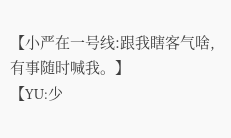【小严在一号线:跟我瞎客气啥,有事随时喊我。】
【YU:少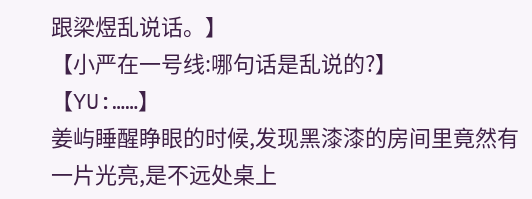跟梁煜乱说话。】
【小严在一号线:哪句话是乱说的?】
【YU:……】
姜屿睡醒睁眼的时候,发现黑漆漆的房间里竟然有一片光亮,是不远处桌上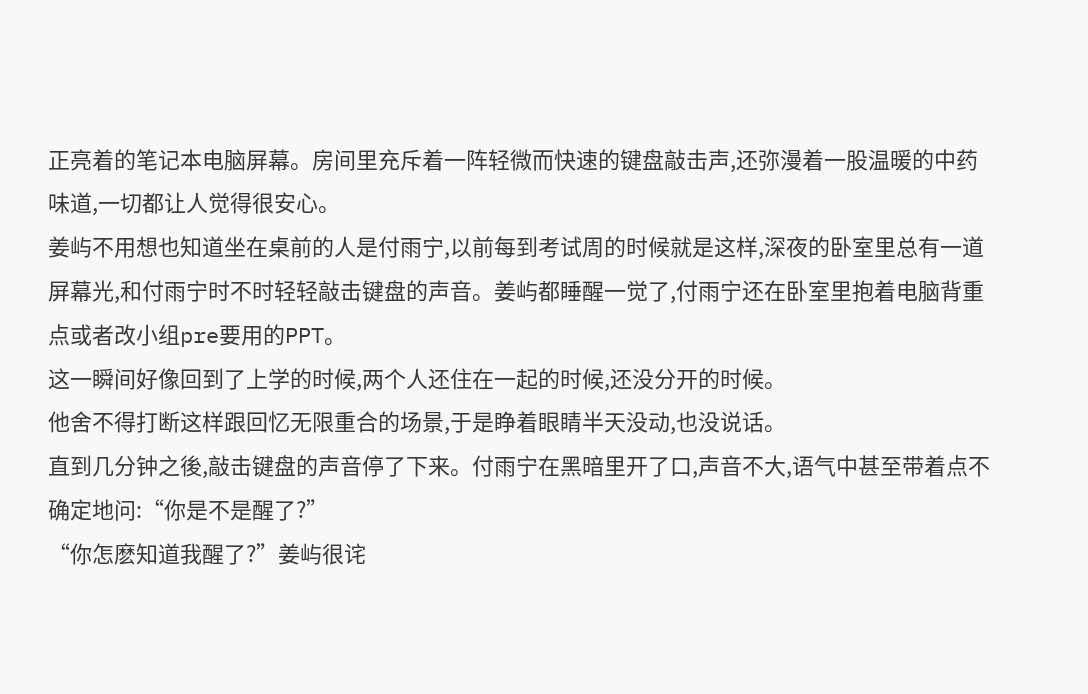正亮着的笔记本电脑屏幕。房间里充斥着一阵轻微而快速的键盘敲击声,还弥漫着一股温暖的中药味道,一切都让人觉得很安心。
姜屿不用想也知道坐在桌前的人是付雨宁,以前每到考试周的时候就是这样,深夜的卧室里总有一道屏幕光,和付雨宁时不时轻轻敲击键盘的声音。姜屿都睡醒一觉了,付雨宁还在卧室里抱着电脑背重点或者改小组pre要用的PPT。
这一瞬间好像回到了上学的时候,两个人还住在一起的时候,还没分开的时候。
他舍不得打断这样跟回忆无限重合的场景,于是睁着眼睛半天没动,也没说话。
直到几分钟之後,敲击键盘的声音停了下来。付雨宁在黑暗里开了口,声音不大,语气中甚至带着点不确定地问:“你是不是醒了?”
“你怎麽知道我醒了?”姜屿很诧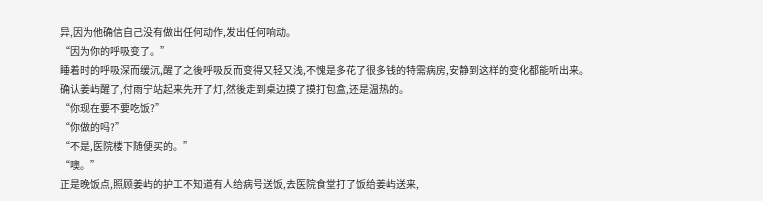异,因为他确信自己没有做出任何动作,发出任何响动。
“因为你的呼吸变了。”
睡着时的呼吸深而缓沉,醒了之後呼吸反而变得又轻又浅,不愧是多花了很多钱的特需病房,安静到这样的变化都能听出来。
确认姜屿醒了,付雨宁站起来先开了灯,然後走到桌边摸了摸打包盒,还是温热的。
“你现在要不要吃饭?”
“你做的吗?”
“不是,医院楼下随便买的。”
“噢。”
正是晚饭点,照顾姜屿的护工不知道有人给病号送饭,去医院食堂打了饭给姜屿送来,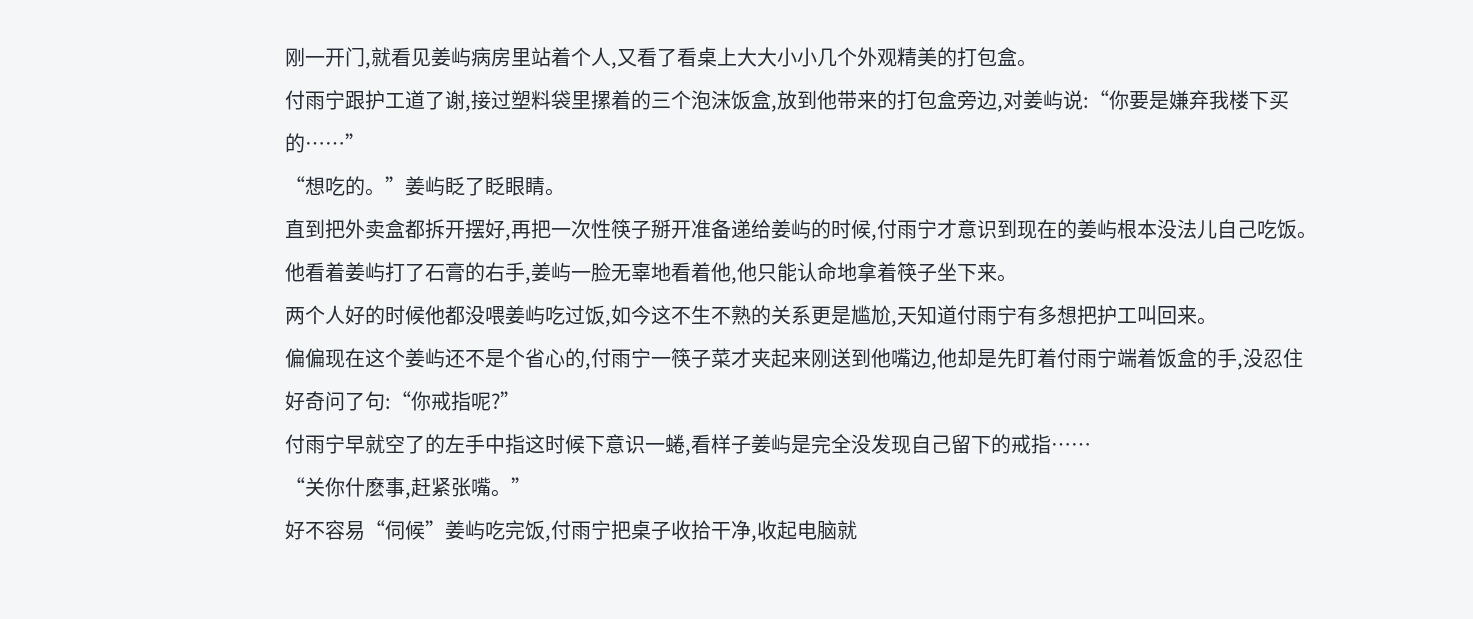刚一开门,就看见姜屿病房里站着个人,又看了看桌上大大小小几个外观精美的打包盒。
付雨宁跟护工道了谢,接过塑料袋里摞着的三个泡沫饭盒,放到他带来的打包盒旁边,对姜屿说:“你要是嫌弃我楼下买的……”
“想吃的。”姜屿眨了眨眼睛。
直到把外卖盒都拆开摆好,再把一次性筷子掰开准备递给姜屿的时候,付雨宁才意识到现在的姜屿根本没法儿自己吃饭。
他看着姜屿打了石膏的右手,姜屿一脸无辜地看着他,他只能认命地拿着筷子坐下来。
两个人好的时候他都没喂姜屿吃过饭,如今这不生不熟的关系更是尴尬,天知道付雨宁有多想把护工叫回来。
偏偏现在这个姜屿还不是个省心的,付雨宁一筷子菜才夹起来刚送到他嘴边,他却是先盯着付雨宁端着饭盒的手,没忍住好奇问了句:“你戒指呢?”
付雨宁早就空了的左手中指这时候下意识一蜷,看样子姜屿是完全没发现自己留下的戒指……
“关你什麽事,赶紧张嘴。”
好不容易“伺候”姜屿吃完饭,付雨宁把桌子收拾干净,收起电脑就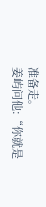准备走。
姜屿问他:“你就是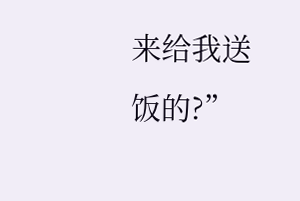来给我送饭的?”